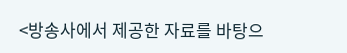<방송사에서 제공한 자료를 바탕으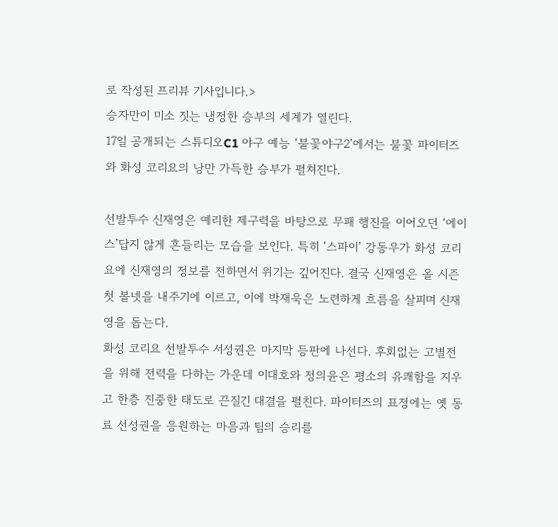로 작성된 프리뷰 기사입니다.>
승자만이 미소 짓는 냉정한 승부의 세계가 열린다.
17일 공개되는 스튜디오C1 야구 예능 ‘불꽃야구2’에서는 불꽃 파이터즈와 화성 코리요의 낭만 가득한 승부가 펼쳐진다.

선발투수 신재영은 예리한 제구력을 바탕으로 무패 행진을 이어오던 ‘에이스’답지 않게 흔들리는 모습을 보인다. 특히 ‘스파이’ 강동우가 화성 코리요에 신재영의 정보를 전하면서 위기는 깊어진다. 결국 신재영은 올 시즌 첫 볼넷을 내주기에 이르고, 이에 박재욱은 노련하게 흐름을 살피며 신재영을 돕는다.
화성 코리요 선발투수 서성권은 마지막 등판에 나선다. 후회없는 고별전을 위해 전력을 다하는 가운데 이대호와 정의윤은 평소의 유쾌함을 지우고 한층 진중한 태도로 끈질긴 대결을 펼친다. 파이터즈의 표정에는 옛 동료 선성권을 응원하는 마음과 팀의 승리를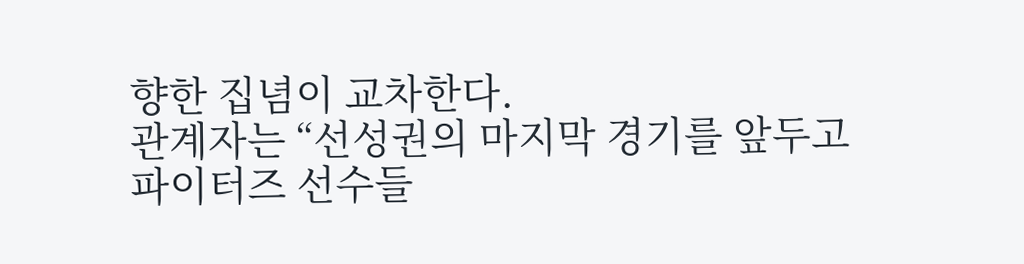향한 집념이 교차한다.
관계자는 “선성권의 마지막 경기를 앞두고 파이터즈 선수들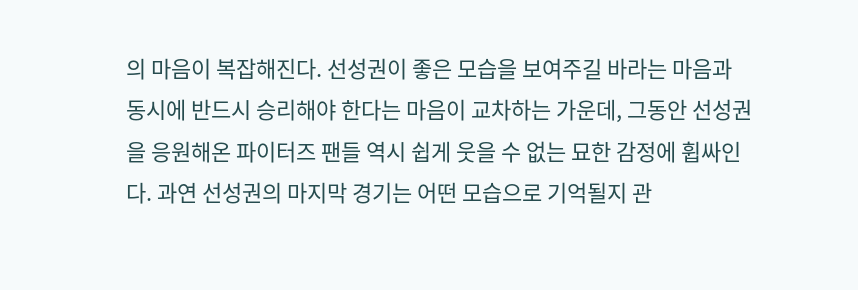의 마음이 복잡해진다. 선성권이 좋은 모습을 보여주길 바라는 마음과 동시에 반드시 승리해야 한다는 마음이 교차하는 가운데, 그동안 선성권을 응원해온 파이터즈 팬들 역시 쉽게 웃을 수 없는 묘한 감정에 휩싸인다. 과연 선성권의 마지막 경기는 어떤 모습으로 기억될지 관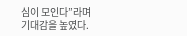심이 모인다”라며 기대감을 높였다.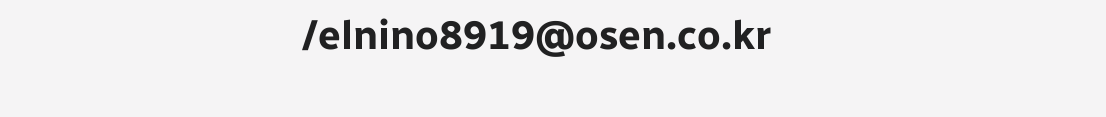/elnino8919@osen.co.kr